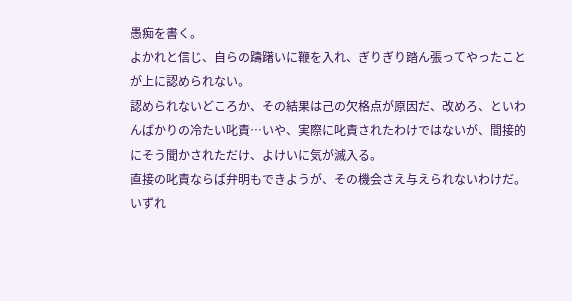愚痴を書く。
よかれと信じ、自らの躊躇いに鞭を入れ、ぎりぎり踏ん張ってやったことが上に認められない。
認められないどころか、その結果は己の欠格点が原因だ、改めろ、といわんばかりの冷たい叱責…いや、実際に叱責されたわけではないが、間接的にそう聞かされただけ、よけいに気が滅入る。
直接の叱責ならば弁明もできようが、その機会さえ与えられないわけだ。
いずれ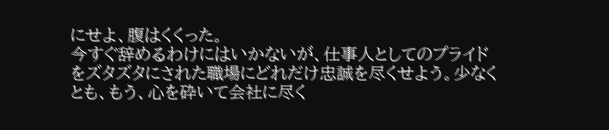にせよ、腹はくくった。
今すぐ辞めるわけにはいかないが、仕事人としてのプライドをズタズタにされた職場にどれだけ忠誠を尽くせよう。少なくとも、もう、心を砕いて会社に尽く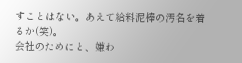すことはない。あえて給料泥棒の汚名を着るか(笑)。
会社のためにと、嫌わ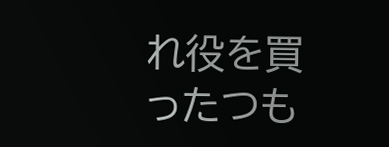れ役を買ったつも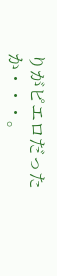りがピエロだったか・・・。